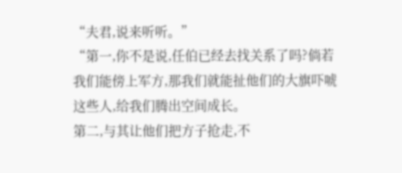“夫君,说来听听。”
“第一,你不是说,任伯已经去找关系了吗?倘若我们能傍上军方,那我们就能扯他们的大旗吓唬这些人,给我们腾出空间成长。
第二,与其让他们把方子抢走,不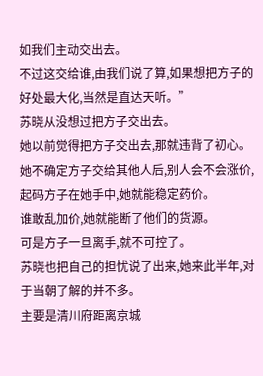如我们主动交出去。
不过这交给谁,由我们说了算,如果想把方子的好处最大化,当然是直达天听。”
苏晓从没想过把方子交出去。
她以前觉得把方子交出去,那就违背了初心。
她不确定方子交给其他人后,别人会不会涨价,起码方子在她手中,她就能稳定药价。
谁敢乱加价,她就能断了他们的货源。
可是方子一旦离手,就不可控了。
苏晓也把自己的担忧说了出来,她来此半年,对于当朝了解的并不多。
主要是清川府距离京城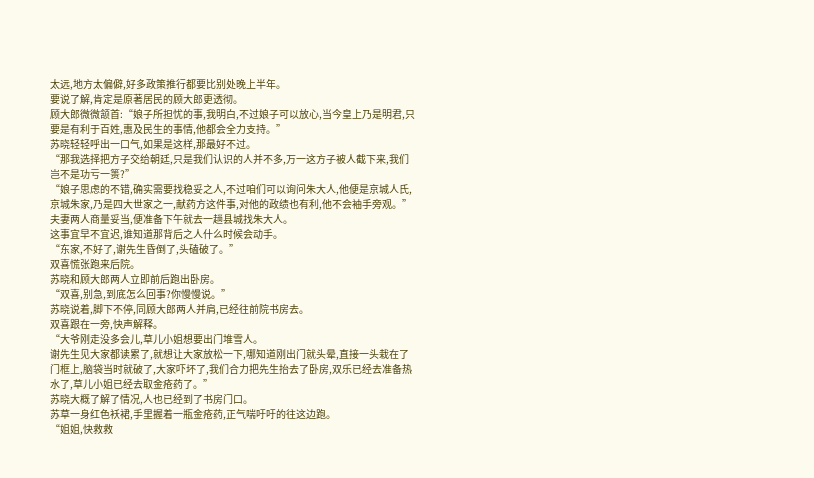太远,地方太偏僻,好多政策推行都要比别处晚上半年。
要说了解,肯定是原著居民的顾大郎更透彻。
顾大郎微微颔首:“娘子所担忧的事,我明白,不过娘子可以放心,当今皇上乃是明君,只要是有利于百姓,惠及民生的事情,他都会全力支持。”
苏晓轻轻呼出一口气,如果是这样,那最好不过。
“那我选择把方子交给朝廷,只是我们认识的人并不多,万一这方子被人截下来,我们岂不是功亏一篑?”
“娘子思虑的不错,确实需要找稳妥之人,不过咱们可以询问朱大人,他便是京城人氏,京城朱家,乃是四大世家之一,献药方这件事,对他的政绩也有利,他不会袖手旁观。”
夫妻两人商量妥当,便准备下午就去一趟县城找朱大人。
这事宜早不宜迟,谁知道那背后之人什么时候会动手。
“东家,不好了,谢先生昏倒了,头磕破了。”
双喜慌张跑来后院。
苏晓和顾大郎两人立即前后跑出卧房。
“双喜,别急,到底怎么回事?你慢慢说。”
苏晓说着,脚下不停,同顾大郎两人并肩,已经往前院书房去。
双喜跟在一旁,快声解释。
“大爷刚走没多会儿,草儿小姐想要出门堆雪人。
谢先生见大家都读累了,就想让大家放松一下,哪知道刚出门就头晕,直接一头栽在了门框上,脑袋当时就破了,大家吓坏了,我们合力把先生抬去了卧房,双乐已经去准备热水了,草儿小姐已经去取金疮药了。”
苏晓大概了解了情况,人也已经到了书房门口。
苏草一身红色袄裙,手里握着一瓶金疮药,正气喘吁吁的往这边跑。
“姐姐,快救救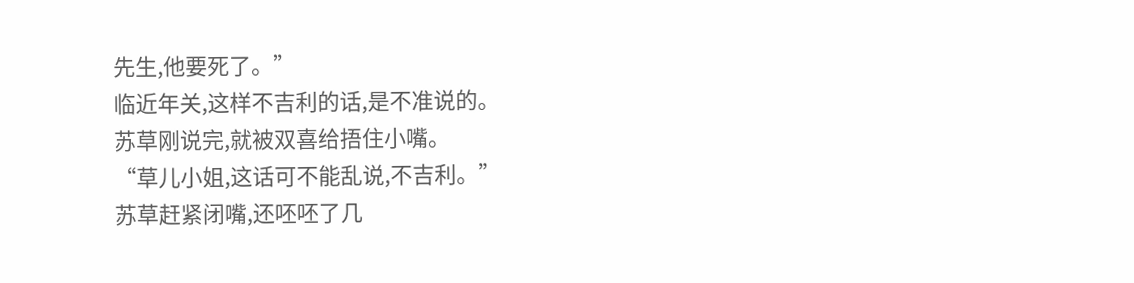先生,他要死了。”
临近年关,这样不吉利的话,是不准说的。
苏草刚说完,就被双喜给捂住小嘴。
“草儿小姐,这话可不能乱说,不吉利。”
苏草赶紧闭嘴,还呸呸了几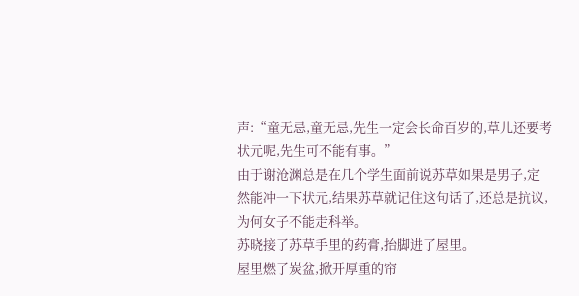声:“童无忌,童无忌,先生一定会长命百岁的,草儿还要考状元呢,先生可不能有事。”
由于谢沧渊总是在几个学生面前说苏草如果是男子,定然能冲一下状元,结果苏草就记住这句话了,还总是抗议,为何女子不能走科举。
苏晓接了苏草手里的药膏,抬脚进了屋里。
屋里燃了炭盆,掀开厚重的帘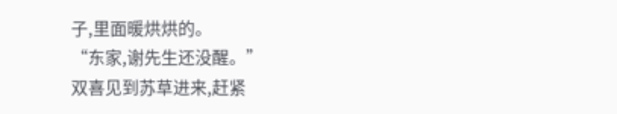子,里面暖烘烘的。
“东家,谢先生还没醒。”
双喜见到苏草进来,赶紧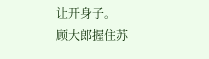让开身子。
顾大郎握住苏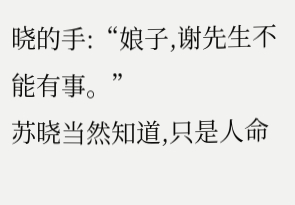晓的手:“娘子,谢先生不能有事。”
苏晓当然知道,只是人命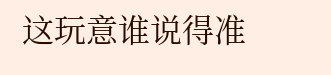这玩意谁说得准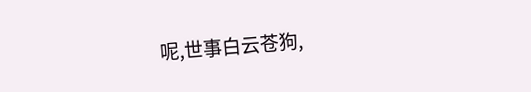呢,世事白云苍狗,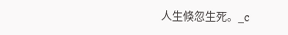人生倏忽生死。_c